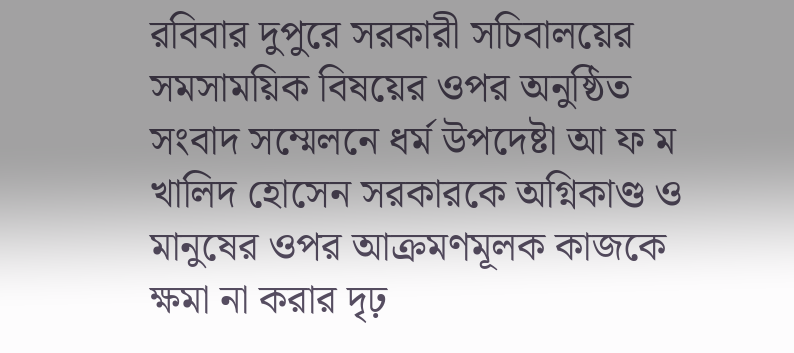রবিবার দুপুরে সরকারী সচিবালয়ের সমসাময়িক বিষয়ের ওপর অনুষ্ঠিত সংবাদ সম্মেলনে ধর্ম উপদেষ্টা আ ফ ম খালিদ হোসেন সরকারকে অগ্নিকাণ্ড ও মানুষের ওপর আক্রমণমূলক কাজকে ক্ষমা না করার দৃঢ়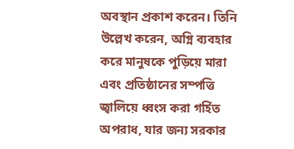অবস্থান প্রকাশ করেন। তিনি উল্লেখ করেন, অগ্নি ব্যবহার করে মানুষকে পুড়িয়ে মারা এবং প্রতিষ্ঠানের সম্পত্তি জ্বালিয়ে ধ্বংস করা গর্হিত অপরাধ, যার জন্য সরকার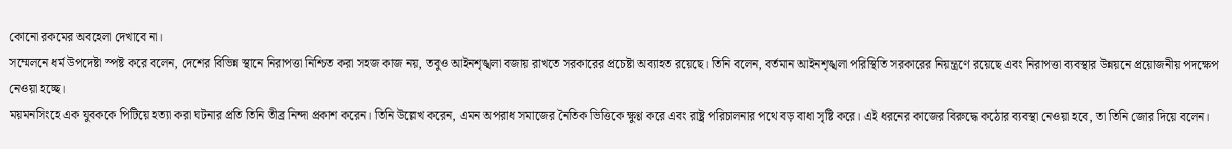কোনো রকমের অবহেলা দেখাবে না।
সম্মেলনে ধর্ম উপদেষ্টা স্পষ্ট করে বলেন, দেশের বিভিন্ন স্থানে নিরাপত্তা নিশ্চিত করা সহজ কাজ নয়, তবুও আইনশৃঙ্খলা বজায় রাখতে সরকারের প্রচেষ্টা অব্যাহত রয়েছে। তিনি বলেন, বর্তমান আইনশৃঙ্খলা পরিস্থিতি সরকারের নিয়ন্ত্রণে রয়েছে এবং নিরাপত্তা ব্যবস্থার উন্নয়নে প্রয়োজনীয় পদক্ষেপ নেওয়া হচ্ছে।
ময়মনসিংহে এক যুবককে পিটিয়ে হত্যা করা ঘটনার প্রতি তিনি তীব্র নিন্দা প্রকাশ করেন। তিনি উল্লেখ করেন, এমন অপরাধ সমাজের নৈতিক ভিত্তিকে ক্ষুণ্ণ করে এবং রাষ্ট্র পরিচালনার পথে বড় বাধা সৃষ্টি করে। এই ধরনের কাজের বিরুদ্ধে কঠোর ব্যবস্থা নেওয়া হবে, তা তিনি জোর দিয়ে বলেন।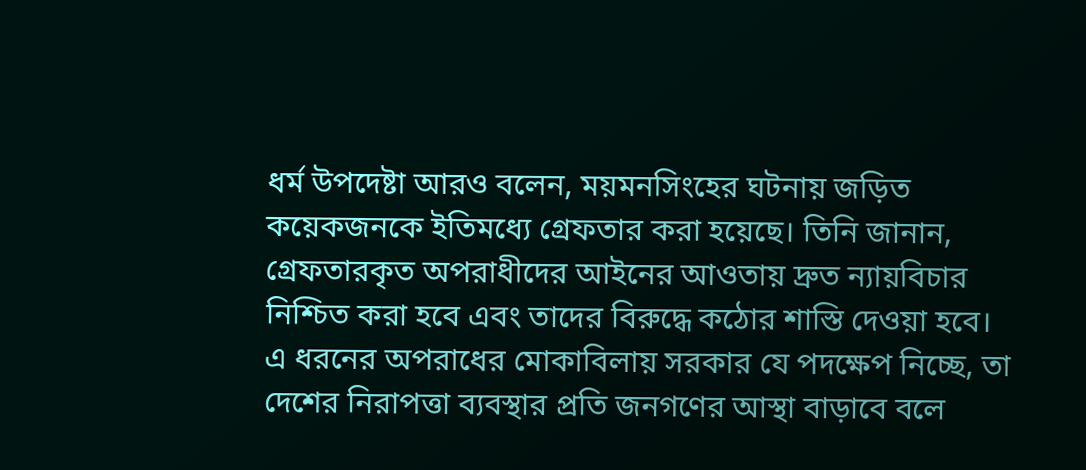ধর্ম উপদেষ্টা আরও বলেন, ময়মনসিংহের ঘটনায় জড়িত কয়েকজনকে ইতিমধ্যে গ্রেফতার করা হয়েছে। তিনি জানান, গ্রেফতারকৃত অপরাধীদের আইনের আওতায় দ্রুত ন্যায়বিচার নিশ্চিত করা হবে এবং তাদের বিরুদ্ধে কঠোর শাস্তি দেওয়া হবে।
এ ধরনের অপরাধের মোকাবিলায় সরকার যে পদক্ষেপ নিচ্ছে, তা দেশের নিরাপত্তা ব্যবস্থার প্রতি জনগণের আস্থা বাড়াবে বলে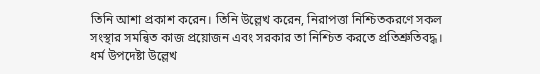তিনি আশা প্রকাশ করেন। তিনি উল্লেখ করেন, নিরাপত্তা নিশ্চিতকরণে সকল সংস্থার সমন্বিত কাজ প্রয়োজন এবং সরকার তা নিশ্চিত করতে প্রতিশ্রুতিবদ্ধ।
ধর্ম উপদেষ্টা উল্লেখ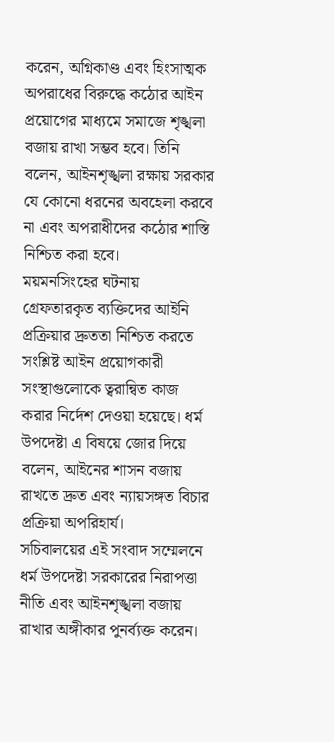করেন, অগ্নিকাণ্ড এবং হিংসাত্মক অপরাধের বিরুদ্ধে কঠোর আইন প্রয়োগের মাধ্যমে সমাজে শৃঙ্খলা বজায় রাখা সম্ভব হবে। তিনি বলেন, আইনশৃঙ্খলা রক্ষায় সরকার যে কোনো ধরনের অবহেলা করবে না এবং অপরাধীদের কঠোর শাস্তি নিশ্চিত করা হবে।
ময়মনসিংহের ঘটনায় গ্রেফতারকৃত ব্যক্তিদের আইনি প্রক্রিয়ার দ্রুততা নিশ্চিত করতে সংশ্লিষ্ট আইন প্রয়োগকারী সংস্থাগুলোকে ত্বরান্বিত কাজ করার নির্দেশ দেওয়া হয়েছে। ধর্ম উপদেষ্টা এ বিষয়ে জোর দিয়ে বলেন, আইনের শাসন বজায় রাখতে দ্রুত এবং ন্যায়সঙ্গত বিচার প্রক্রিয়া অপরিহার্য।
সচিবালয়ের এই সংবাদ সম্মেলনে ধর্ম উপদেষ্টা সরকারের নিরাপত্তা নীতি এবং আইনশৃঙ্খলা বজায় রাখার অঙ্গীকার পুনর্ব্যক্ত করেন।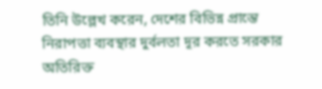তিনি উল্লেখ করেন, দেশের বিভিন্ন প্রান্তে নিরাপত্তা ব্যবস্থার দুর্বলতা দূর করতে সরকার অতিরিক্ত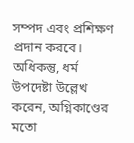সম্পদ এবং প্রশিক্ষণ প্রদান করবে।
অধিকন্তু, ধর্ম উপদেষ্টা উল্লেখ করেন, অগ্নিকাণ্ডের মতো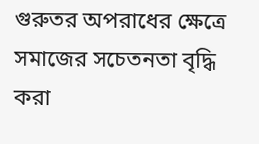গুরুতর অপরাধের ক্ষেত্রে সমাজের সচেতনতা বৃদ্ধি করা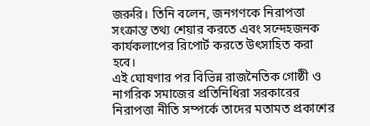জরুরি। তিনি বলেন, জনগণকে নিরাপত্তা সংক্রান্ত তথ্য শেয়ার করতে এবং সন্দেহজনক কার্যকলাপের রিপোর্ট করতে উৎসাহিত করা হবে।
এই ঘোষণার পর বিভিন্ন রাজনৈতিক গোষ্ঠী ও নাগরিক সমাজের প্রতিনিধিরা সরকারের নিরাপত্তা নীতি সম্পর্কে তাদের মতামত প্রকাশের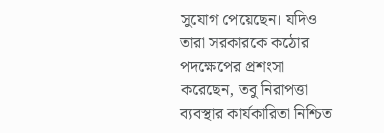সুযোগ পেয়েছেন। যদিও তারা সরকারকে কঠোর পদক্ষেপের প্রশংসা করেছেন, তবু নিরাপত্তা ব্যবস্থার কার্যকারিতা নিশ্চিত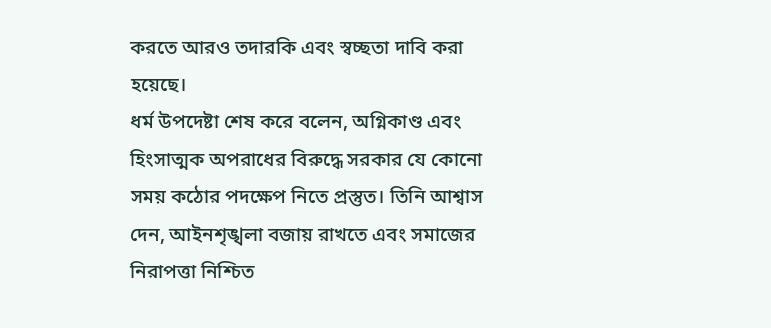করতে আরও তদারকি এবং স্বচ্ছতা দাবি করা হয়েছে।
ধর্ম উপদেষ্টা শেষ করে বলেন, অগ্নিকাণ্ড এবং হিংসাত্মক অপরাধের বিরুদ্ধে সরকার যে কোনো সময় কঠোর পদক্ষেপ নিতে প্রস্তুত। তিনি আশ্বাস দেন, আইনশৃঙ্খলা বজায় রাখতে এবং সমাজের নিরাপত্তা নিশ্চিত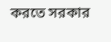করতে সরকার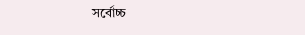সর্বোচ্চ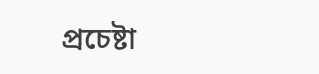প্রচেষ্টা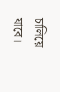চালিয়ে যাবে।